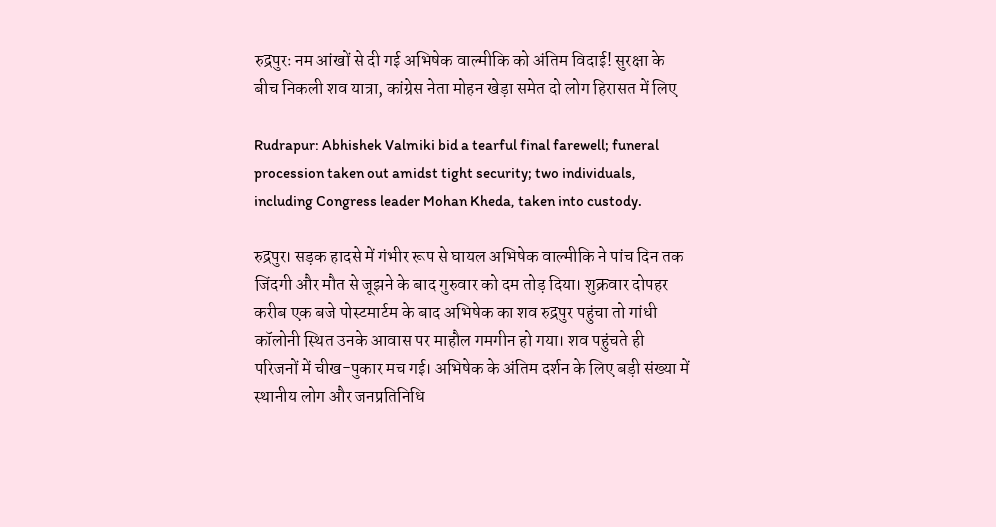रुद्रपुरः नम आंखों से दी गई अभिषेक वाल्मीकि को अंतिम विदाई! सुरक्षा के बीच निकली शव यात्रा, कांग्रेस नेता मोहन खेड़ा समेत दो लोग हिरासत में लिए

Rudrapur: Abhishek Valmiki bid a tearful final farewell; funeral procession taken out amidst tight security; two individuals, including Congress leader Mohan Kheda, taken into custody.

रुद्रपुर। सड़क हादसे में गंभीर रूप से घायल अभिषेक वाल्मीकि ने पांच दिन तक जिंदगी और मौत से जूझने के बाद गुरुवार को दम तोड़ दिया। शुक्रवार दोपहर करीब एक बजे पोस्टमार्टम के बाद अभिषेक का शव रुद्रपुर पहुंचा तो गांधी कॉलोनी स्थित उनके आवास पर माहौल गमगीन हो गया। शव पहुंचते ही परिजनों में चीख-पुकार मच गई। अभिषेक के अंतिम दर्शन के लिए बड़ी संख्या में स्थानीय लोग और जनप्रतिनिधि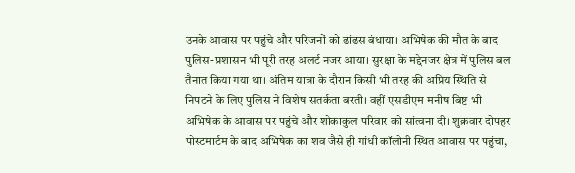उनके आवास पर पहुंचे और परिजनों को ढांढस बंधाया। अभिषेक की मौत के बाद पुलिस-प्रशासन भी पूरी तरह अलर्ट नजर आया। सुरक्षा के मद्देनजर क्षेत्र में पुलिस बल तैनात किया गया था। अंतिम यात्रा के दौरान किसी भी तरह की अप्रिय स्थिति से निपटने के लिए पुलिस ने विशेष सतर्कता बरती। वहीं एसडीएम मनीष बिष्ट भी अभिषेक के आवास पर पहुंचे और शोकाकुल परिवार को सांत्वना दी। शुक्रवार दोपहर पोस्टमार्टम के बाद अभिषेक का शव जैसे ही गांधी कॉलोनी स्थित आवास पर पहुंचा,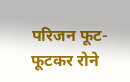परिजन फूट-फूटकर रोने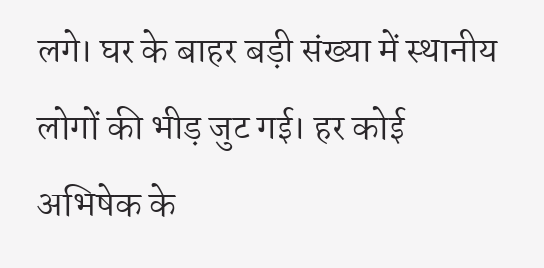लगे। घर के बाहर बड़ी संख्या में स्थानीय लोगों की भीड़ जुट गई। हर कोई अभिषेक के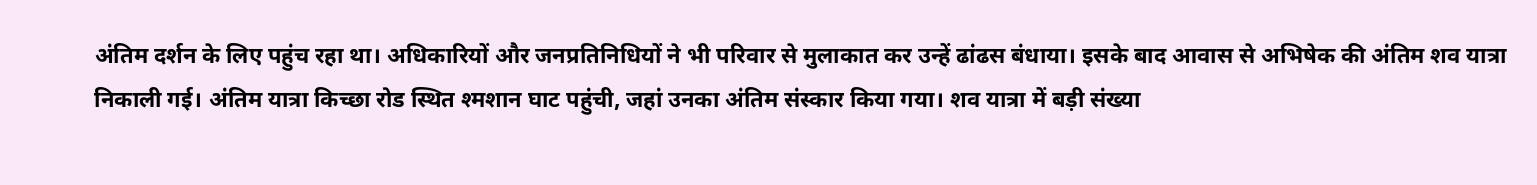अंतिम दर्शन के लिए पहुंच रहा था। अधिकारियों और जनप्रतिनिधियों ने भी परिवार से मुलाकात कर उन्हें ढांढस बंधाया। इसके बाद आवास से अभिषेक की अंतिम शव यात्रा निकाली गई। अंतिम यात्रा किच्छा रोड स्थित श्मशान घाट पहुंची, जहां उनका अंतिम संस्कार किया गया। शव यात्रा में बड़ी संख्या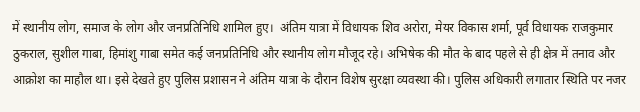में स्थानीय लोग, समाज के लोग और जनप्रतिनिधि शामिल हुए।  अंतिम यात्रा में विधायक शिव अरोरा, मेयर विकास शर्मा, पूर्व विधायक राजकुमार ठुकराल, सुशील गाबा, हिमांशु गाबा समेत कई जनप्रतिनिधि और स्थानीय लोग मौजूद रहे। अभिषेक की मौत के बाद पहले से ही क्षेत्र में तनाव और आक्रोश का माहौल था। इसे देखते हुए पुलिस प्रशासन ने अंतिम यात्रा के दौरान विशेष सुरक्षा व्यवस्था की। पुलिस अधिकारी लगातार स्थिति पर नजर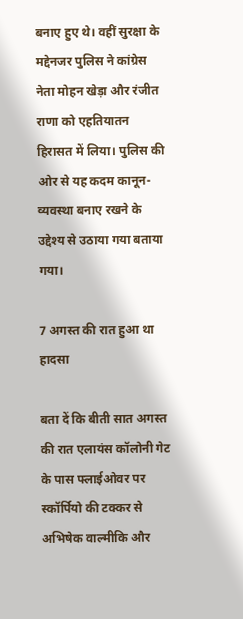बनाए हुए थे। वहीं सुरक्षा के मद्देनजर पुलिस ने कांग्रेस नेता मोहन खेड़ा और रंजीत राणा को एहतियातन हिरासत में लिया। पुलिस की ओर से यह कदम कानून-व्यवस्था बनाए रखने के उद्देश्य से उठाया गया बताया गया।

7 अगस्त की रात हुआ था हादसा

बता दें कि बीती सात अगस्त की रात एलायंस कॉलोनी गेट के पास फ्लाईओवर पर स्कॉर्पियो की टक्कर से अभिषेक वाल्मीकि और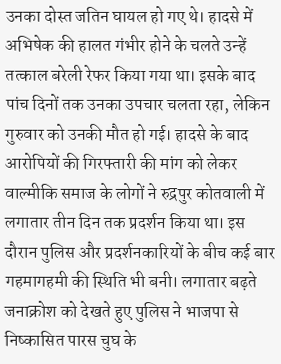उनका दोस्त जतिन घायल हो गए थे। हादसे में अभिषेक की हालत गंभीर होने के चलते उन्हें तत्काल बरेली रेफर किया गया था। इसके बाद पांच दिनों तक उनका उपचार चलता रहा, लेकिन गुरुवार को उनकी मौत हो गई। हादसे के बाद आरोपियों की गिरफ्तारी की मांग को लेकर वाल्मीकि समाज के लोगों ने रुद्रपुर कोतवाली में लगातार तीन दिन तक प्रदर्शन किया था। इस दौरान पुलिस और प्रदर्शनकारियों के बीच कई बार गहमागहमी की स्थिति भी बनी। लगातार बढ़ते जनाक्रोश को देखते हुए पुलिस ने भाजपा से निष्कासित पारस चुघ के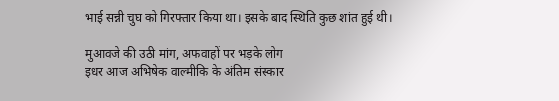भाई सन्नी चुघ को गिरफ्तार किया था। इसके बाद स्थिति कुछ शांत हुई थी।

मुआवजे की उठी मांग, अफवाहों पर भड़के लोग
इधर आज अभिषेक वाल्मीकि के अंतिम संस्कार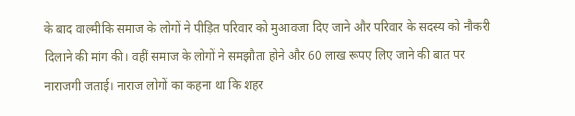के बाद वाल्मीकि समाज के लोगों ने पीड़ित परिवार को मुआवजा दिए जाने और परिवार के सदस्य को नौकरी दिलाने की मांग की। वहीं समाज के लोगों ने समझौता होने और 60 लाख रूपए लिए जाने की बात पर नाराजगी जताई। नाराज लोगों का कहना था कि शहर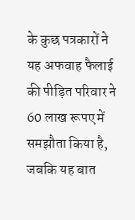के कुछ पत्रकारों ने यह अफवाह फैलाई की पीड़ित परिवार ने 60 लाख रूपए में समझौता किया है, जबकि यह बात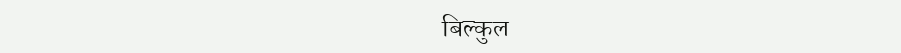बिल्कुल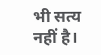भी सत्य नहीं है।